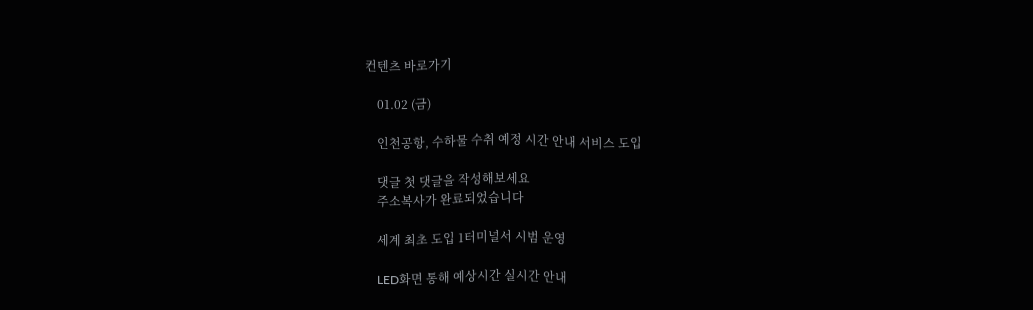컨텐츠 바로가기

    01.02 (금)

    인천공항, 수하물 수취 예정 시간 안내 서비스 도입

    댓글 첫 댓글을 작성해보세요
    주소복사가 완료되었습니다

    세계 최초 도입 1터미널서 시범 운영

    LED화면 통해 예상시간 실시간 안내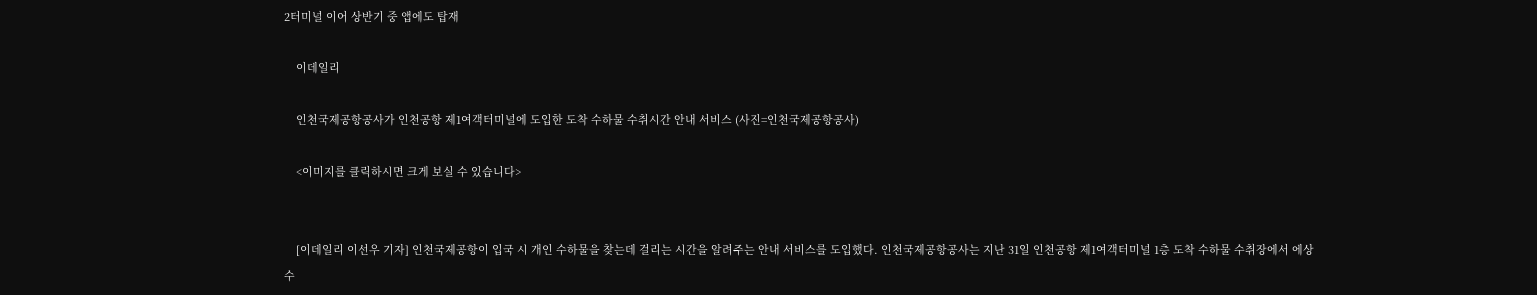2터미널 이어 상반기 중 앱에도 탑재

    이데일리

    인천국제공항공사가 인천공항 제1여객터미널에 도입한 도착 수하물 수취시간 안내 서비스 (사진=인천국제공항공사)

    <이미지를 클릭하시면 크게 보실 수 있습니다>


    [이데일리 이선우 기자] 인천국제공항이 입국 시 개인 수하물을 찾는데 걸리는 시간을 알려주는 안내 서비스를 도입했다. 인천국제공항공사는 지난 31일 인천공항 제1여객터미널 1층 도착 수하물 수취장에서 에상 수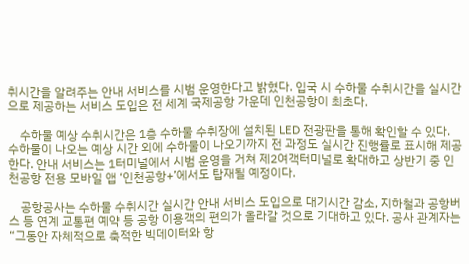취시간을 알려주는 안내 서비스를 시범 운영한다고 밝혔다. 입국 시 수하물 수취시간을 실시간으로 제공하는 서비스 도입은 전 세계 국제공항 가운데 인천공항이 최초다.

    수하물 예상 수취시간은 1층 수하물 수취장에 설치된 LED 전광판을 통해 확인할 수 있다. 수하물이 나오는 예상 시간 외에 수하물이 나오기까지 전 과정도 실시간 진행률로 표시해 제공한다. 안내 서비스는 1터미널에서 시범 운영을 거쳐 제2여객터미널로 확대하고 상반기 중 인천공항 전용 모바일 앱 ‘인천공항+’에서도 탑재될 예정이다.

    공항공사는 수하물 수취시간 실시간 안내 서비스 도입으로 대기시간 감소, 지하철과 공항버스 등 연계 교통편 예약 등 공항 이용객의 편의가 올라갈 것으로 기대하고 있다. 공사 관계자는 “그동안 자체적으로 축적한 빅데이터와 항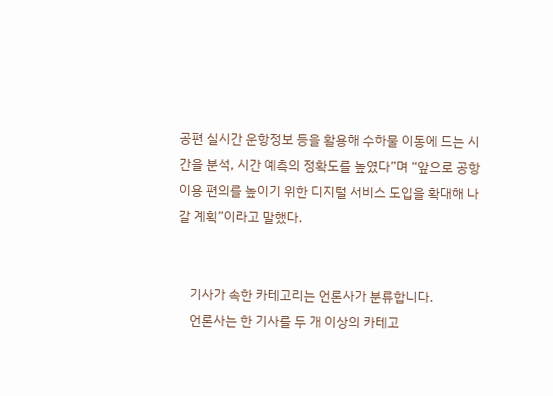공편 실시간 운항정보 등을 활용해 수하물 이동에 드는 시간을 분석, 시간 예측의 정확도를 높였다”며 “앞으로 공항 이용 편의를 높이기 위한 디지털 서비스 도입을 확대해 나갈 계획”이라고 말했다.


    기사가 속한 카테고리는 언론사가 분류합니다.
    언론사는 한 기사를 두 개 이상의 카테고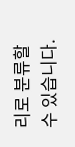리로 분류할 수 있습니다.